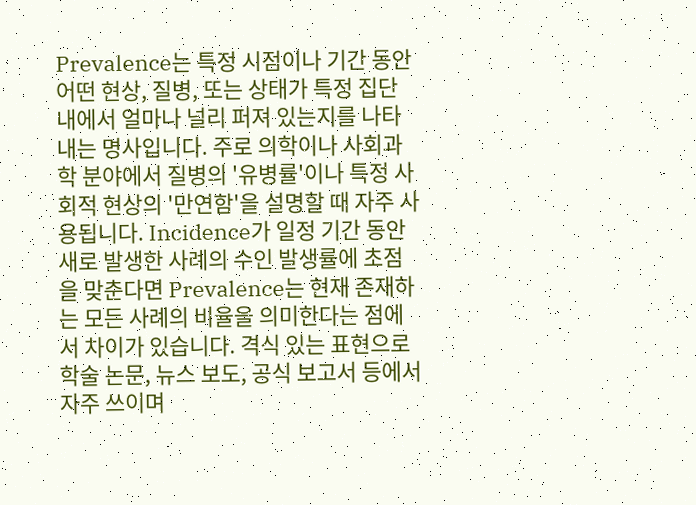Prevalence는 특정 시점이나 기간 동안 어떤 현상, 질병, 또는 상태가 특정 집단 내에서 얼마나 널리 퍼져 있는지를 나타내는 명사입니다. 주로 의학이나 사회과학 분야에서 질병의 '유병률'이나 특정 사회적 현상의 '만연함'을 설명할 때 자주 사용됩니다. Incidence가 일정 기간 동안 새로 발생한 사례의 수인 발생률에 초점을 맞춘다면 Prevalence는 현재 존재하는 모든 사례의 비율을 의미한다는 점에서 차이가 있습니다. 격식 있는 표현으로 학술 논문, 뉴스 보도, 공식 보고서 등에서 자주 쓰이며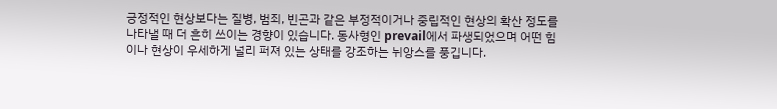긍정적인 현상보다는 질병, 범죄, 빈곤과 같은 부정적이거나 중립적인 현상의 확산 정도를 나타낼 때 더 흔히 쓰이는 경향이 있습니다. 동사형인 prevail에서 파생되었으며 어떤 힘이나 현상이 우세하게 널리 퍼져 있는 상태를 강조하는 뉘앙스를 풍깁니다.